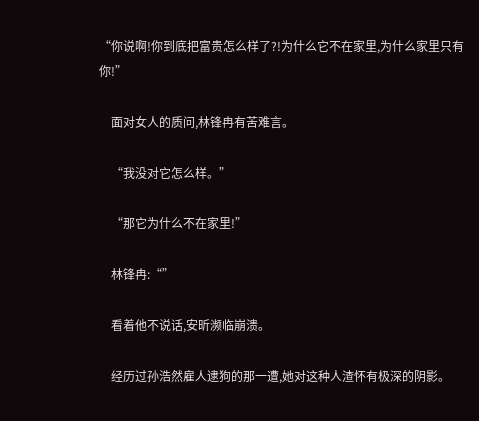“你说啊!你到底把富贵怎么样了?!为什么它不在家里,为什么家里只有你!”

    面对女人的质问,林锋冉有苦难言。

    “我没对它怎么样。”

    “那它为什么不在家里!”

    林锋冉:“”

    看着他不说话,安昕濒临崩溃。

    经历过孙浩然雇人逮狗的那一遭,她对这种人渣怀有极深的阴影。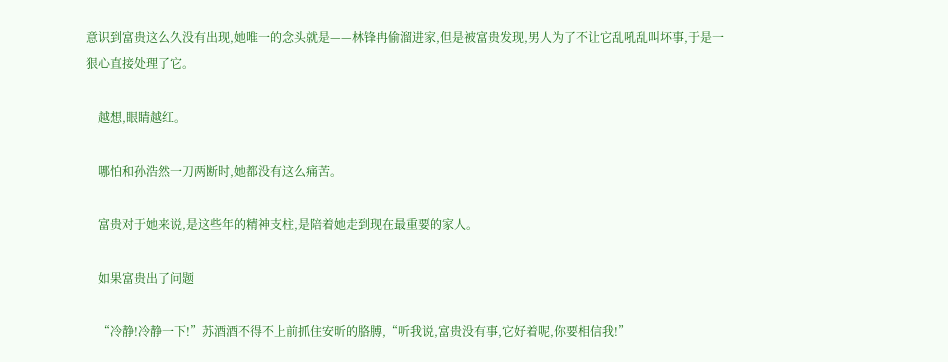意识到富贵这么久没有出现,她唯一的念头就是——林锋冉偷溜进家,但是被富贵发现,男人为了不让它乱吼乱叫坏事,于是一狠心直接处理了它。

    越想,眼睛越红。

    哪怕和孙浩然一刀两断时,她都没有这么痛苦。

    富贵对于她来说,是这些年的精神支柱,是陪着她走到现在最重要的家人。

    如果富贵出了问题

    “冷静!冷静一下!”苏酒酒不得不上前抓住安昕的胳膊,“听我说,富贵没有事,它好着呢,你要相信我!”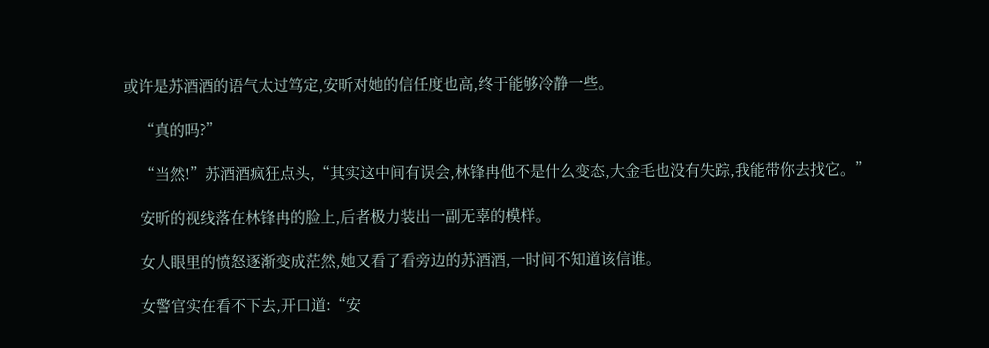或许是苏酒酒的语气太过笃定,安昕对她的信任度也高,终于能够冷静一些。

    “真的吗?”

    “当然!”苏酒酒疯狂点头,“其实这中间有误会,林锋冉他不是什么变态,大金毛也没有失踪,我能带你去找它。”

    安昕的视线落在林锋冉的脸上,后者极力装出一副无辜的模样。

    女人眼里的愤怒逐渐变成茫然,她又看了看旁边的苏酒酒,一时间不知道该信谁。

    女警官实在看不下去,开口道:“安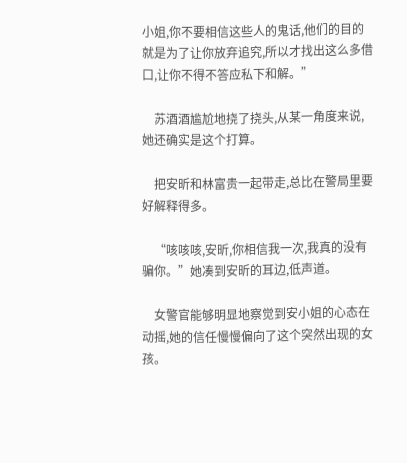小姐,你不要相信这些人的鬼话,他们的目的就是为了让你放弃追究,所以才找出这么多借口,让你不得不答应私下和解。”

    苏酒酒尴尬地挠了挠头,从某一角度来说,她还确实是这个打算。

    把安昕和林富贵一起带走,总比在警局里要好解释得多。

    “咳咳咳,安昕,你相信我一次,我真的没有骗你。”她凑到安昕的耳边,低声道。

    女警官能够明显地察觉到安小姐的心态在动摇,她的信任慢慢偏向了这个突然出现的女孩。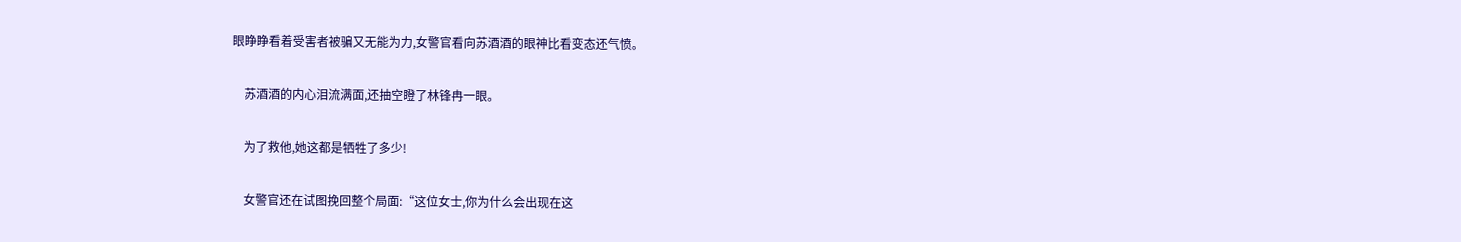眼睁睁看着受害者被骗又无能为力,女警官看向苏酒酒的眼神比看变态还气愤。

    苏酒酒的内心泪流满面,还抽空瞪了林锋冉一眼。

    为了救他,她这都是牺牲了多少!

    女警官还在试图挽回整个局面:“这位女士,你为什么会出现在这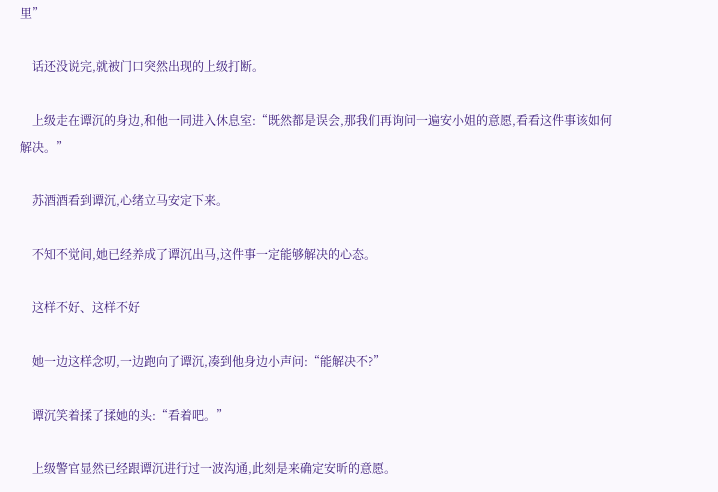里”

    话还没说完,就被门口突然出现的上级打断。

    上级走在谭沉的身边,和他一同进入休息室:“既然都是误会,那我们再询问一遍安小姐的意愿,看看这件事该如何解决。”

    苏酒酒看到谭沉,心绪立马安定下来。

    不知不觉间,她已经养成了谭沉出马,这件事一定能够解决的心态。

    这样不好、这样不好

    她一边这样念叨,一边跑向了谭沉,凑到他身边小声问:“能解决不?”

    谭沉笑着揉了揉她的头:“看着吧。”

    上级警官显然已经跟谭沉进行过一波沟通,此刻是来确定安昕的意愿。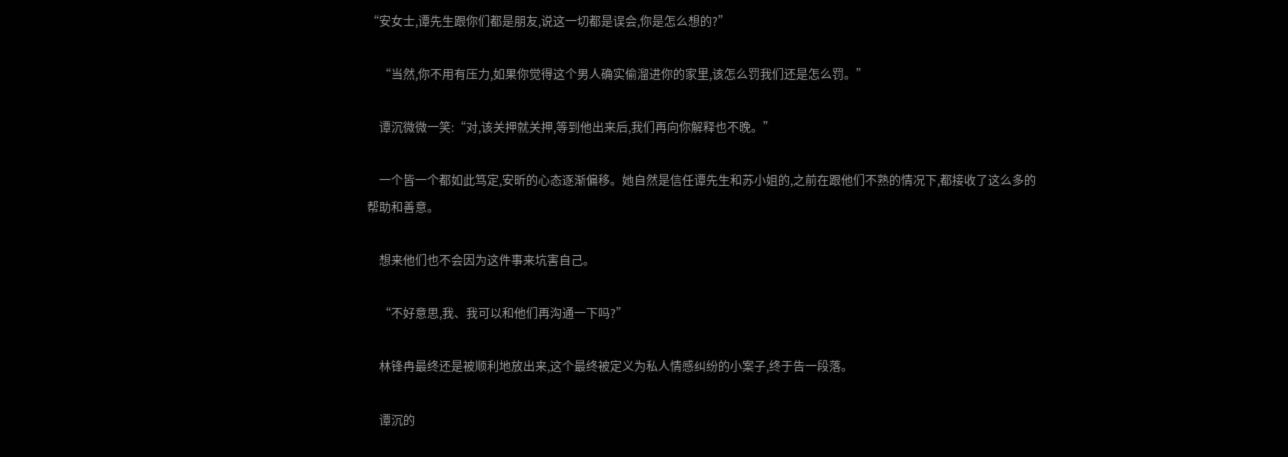“安女士,谭先生跟你们都是朋友,说这一切都是误会,你是怎么想的?”

    “当然,你不用有压力,如果你觉得这个男人确实偷溜进你的家里,该怎么罚我们还是怎么罚。”

    谭沉微微一笑:“对,该关押就关押,等到他出来后,我们再向你解释也不晚。”

    一个皆一个都如此笃定,安昕的心态逐渐偏移。她自然是信任谭先生和苏小姐的,之前在跟他们不熟的情况下,都接收了这么多的帮助和善意。

    想来他们也不会因为这件事来坑害自己。

    “不好意思,我、我可以和他们再沟通一下吗?”

    林锋冉最终还是被顺利地放出来,这个最终被定义为私人情感纠纷的小案子,终于告一段落。

    谭沉的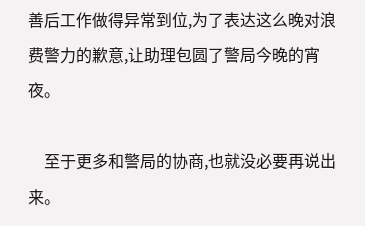善后工作做得异常到位,为了表达这么晚对浪费警力的歉意,让助理包圆了警局今晚的宵夜。

    至于更多和警局的协商,也就没必要再说出来。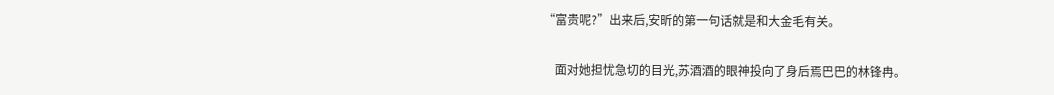“富贵呢?”出来后,安昕的第一句话就是和大金毛有关。

    面对她担忧急切的目光,苏酒酒的眼神投向了身后焉巴巴的林锋冉。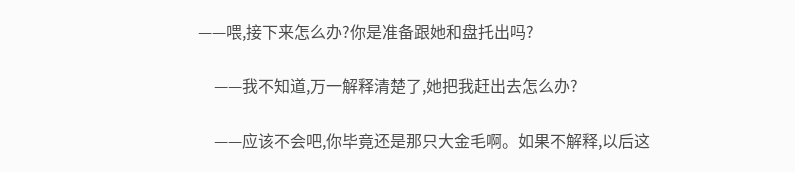——喂,接下来怎么办?你是准备跟她和盘托出吗?

    ——我不知道,万一解释清楚了,她把我赶出去怎么办?

    ——应该不会吧,你毕竟还是那只大金毛啊。如果不解释,以后这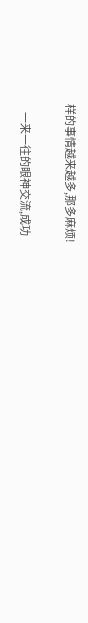样的事情越来越多,那多麻烦!

    一来一往的眼神交流,成功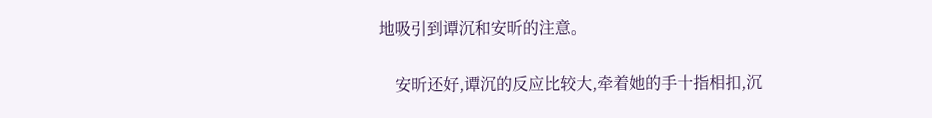地吸引到谭沉和安昕的注意。

    安昕还好,谭沉的反应比较大,牵着她的手十指相扣,沉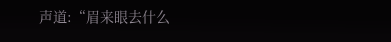声道:“眉来眼去什么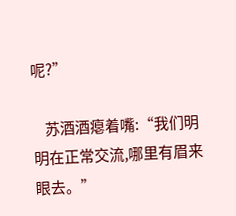呢?”

    苏酒酒瘪着嘴:“我们明明在正常交流,哪里有眉来眼去。”